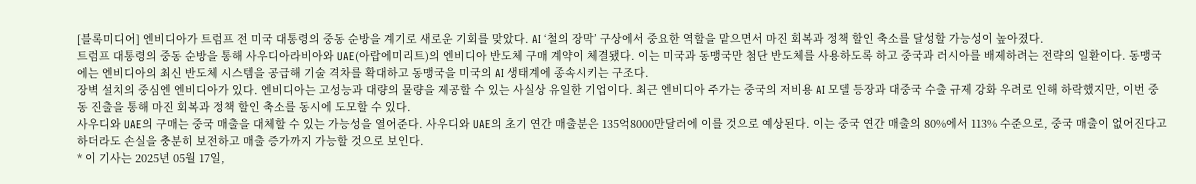[블록미디어] 엔비디아가 트럼프 전 미국 대통령의 중동 순방을 계기로 새로운 기회를 맞았다. AI ‘철의 장막’ 구상에서 중요한 역할을 맡으면서 마진 회복과 정책 할인 축소를 달성할 가능성이 높아졌다.
트럼프 대통령의 중동 순방을 통해 사우디아라비아와 UAE(아랍에미리트)의 엔비디아 반도체 구매 계약이 체결됐다. 이는 미국과 동맹국만 첨단 반도체를 사용하도록 하고 중국과 러시아를 배제하려는 전략의 일환이다. 동맹국에는 엔비디아의 최신 반도체 시스템을 공급해 기술 격차를 확대하고 동맹국을 미국의 AI 생태계에 종속시키는 구조다.
장벽 설치의 중심엔 엔비디아가 있다. 엔비디아는 고성능과 대량의 물량을 제공할 수 있는 사실상 유일한 기업이다. 최근 엔비디아 주가는 중국의 저비용 AI 모델 등장과 대중국 수출 규제 강화 우려로 인해 하락했지만, 이번 중동 진출을 통해 마진 회복과 정책 할인 축소를 동시에 도모할 수 있다.
사우디와 UAE의 구매는 중국 매출을 대체할 수 있는 가능성을 열어준다. 사우디와 UAE의 초기 연간 매출분은 135억8000만달러에 이를 것으로 예상된다. 이는 중국 연간 매출의 80%에서 113% 수준으로, 중국 매출이 없어진다고 하더라도 손실을 충분히 보전하고 매출 증가까지 가능할 것으로 보인다.
* 이 기사는 2025년 05월 17일,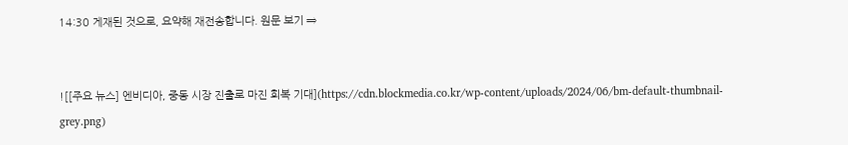14:30 게재된 것으로, 요약해 재전송합니다. 원문 보기 ⇒


![[주요 뉴스] 엔비디아, 중동 시장 진출로 마진 회복 기대](https://cdn.blockmedia.co.kr/wp-content/uploads/2024/06/bm-default-thumbnail-grey.png)